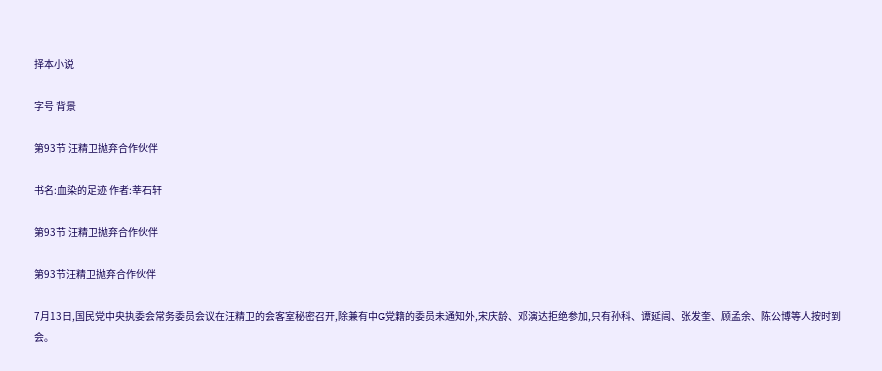择本小说

字号 背景

第93节 汪精卫抛弃合作伙伴

书名:血染的足迹 作者:莘石轩

第93节 汪精卫抛弃合作伙伴

第93节汪精卫抛弃合作伙伴

7月13日,国民党中央执委会常务委员会议在汪精卫的会客室秘密召开,除兼有中G党籍的委员未通知外,宋庆龄、邓演达拒绝参加,只有孙科、谭延闿、张发奎、顾孟余、陈公博等人按时到会。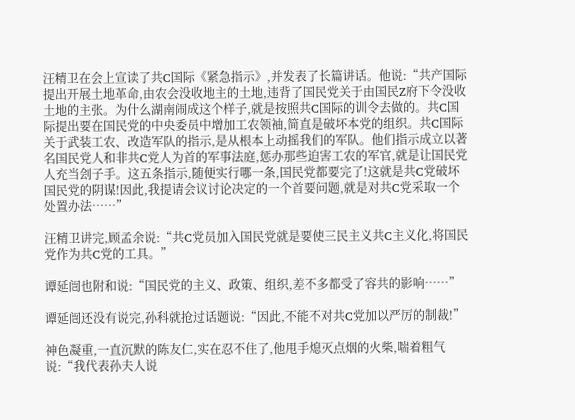汪精卫在会上宣读了共C国际《紧急指示》,并发表了长篇讲话。他说:“共产国际提出开展土地革命,由农会没收地主的土地,违背了国民党关于由国民Z府下令没收土地的主张。为什么湖南闹成这个样子,就是按照共C国际的训令去做的。共C国际提出要在国民党的中央委员中增加工农领袖,简直是破坏本党的组织。共C国际关于武装工农、改造军队的指示,是从根本上动摇我们的军队。他们指示成立以著名国民党人和非共C党人为首的军事法庭,惩办那些迫害工农的军官,就是让国民党人充当刽子手。这五条指示,随便实行哪一条,国民党都要完了!这就是共C党破坏国民党的阴谋!因此,我提请会议讨论决定的一个首要问题,就是对共C党采取一个处置办法……”

汪精卫讲完,顾孟余说:“共C党员加入国民党就是要使三民主义共C主义化,将国民党作为共C党的工具。”

谭延闿也附和说:“国民党的主义、政策、组织,差不多都受了容共的影响……”

谭延闿还没有说完,孙科就抢过话题说:“因此,不能不对共C党加以严厉的制裁!”

神色凝重,一直沉默的陈友仁,实在忍不住了,他甩手熄灭点烟的火柴,喘着粗气说:“我代表孙夫人说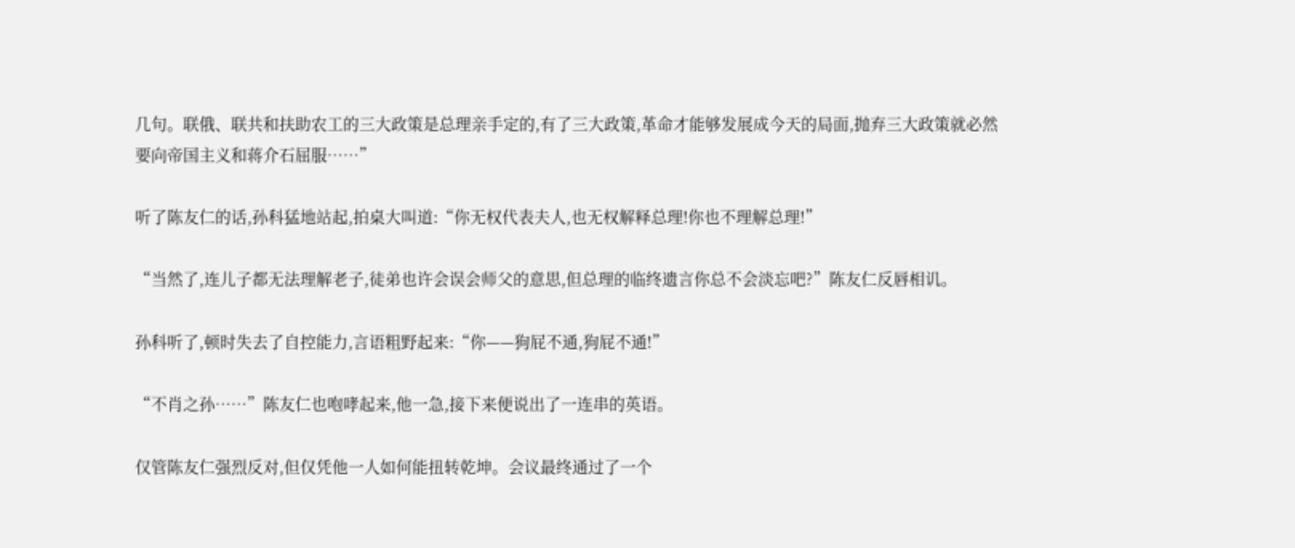几句。联俄、联共和扶助农工的三大政策是总理亲手定的,有了三大政策,革命才能够发展成今天的局面,抛弃三大政策就必然要向帝国主义和蒋介石屈服……”

听了陈友仁的话,孙科猛地站起,拍桌大叫道:“你无权代表夫人,也无权解释总理!你也不理解总理!”

“当然了,连儿子都无法理解老子,徒弟也许会误会师父的意思,但总理的临终遗言你总不会淡忘吧?”陈友仁反唇相讥。

孙科听了,顿时失去了自控能力,言语粗野起来:“你——狗屁不通,狗屁不通!”

“不肖之孙……”陈友仁也咆哮起来,他一急,接下来便说出了一连串的英语。

仅管陈友仁强烈反对,但仅凭他一人如何能扭转乾坤。会议最终通过了一个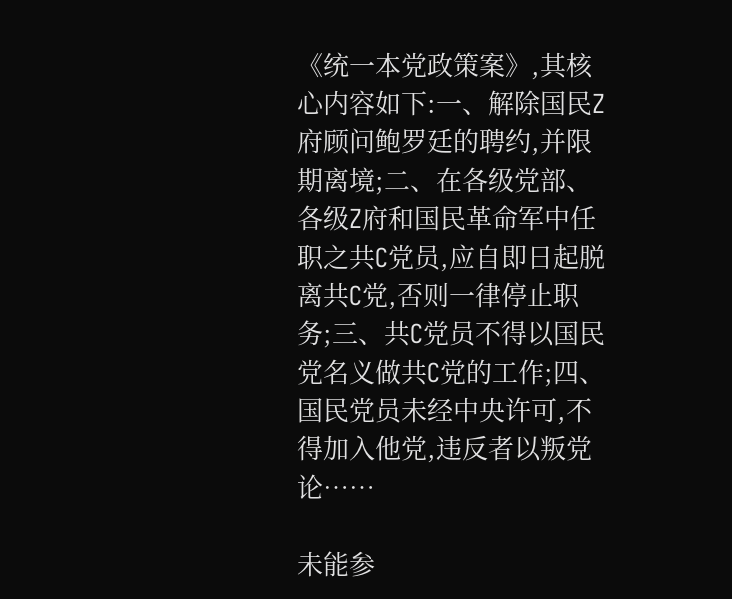《统一本党政策案》,其核心内容如下:一、解除国民Z府顾问鲍罗廷的聘约,并限期离境;二、在各级党部、各级Z府和国民革命军中任职之共C党员,应自即日起脱离共C党,否则一律停止职务;三、共C党员不得以国民党名义做共C党的工作;四、国民党员未经中央许可,不得加入他党,违反者以叛党论……

未能参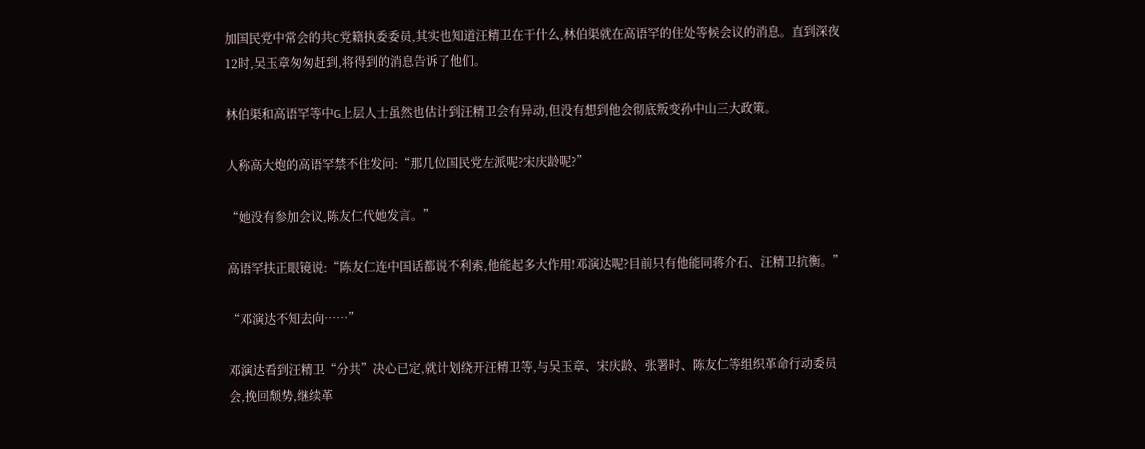加国民党中常会的共C党籍执委委员,其实也知道汪精卫在干什么,林伯渠就在高语罕的住处等候会议的消息。直到深夜12时,吴玉章匆匆赶到,将得到的消息告诉了他们。

林伯渠和高语罕等中G上层人士虽然也估计到汪精卫会有异动,但没有想到他会彻底叛变孙中山三大政策。

人称高大炮的高语罕禁不住发问:“那几位国民党左派呢?宋庆龄呢?”

“她没有参加会议,陈友仁代她发言。”

高语罕扶正眼镜说:“陈友仁连中国话都说不利索,他能起多大作用!邓演达呢?目前只有他能同蒋介石、汪精卫抗衡。”

“邓演达不知去向……”

邓演达看到汪精卫“分共”决心已定,就计划绕开汪精卫等,与吴玉章、宋庆龄、张署时、陈友仁等组织革命行动委员会,挽回颓势,继续革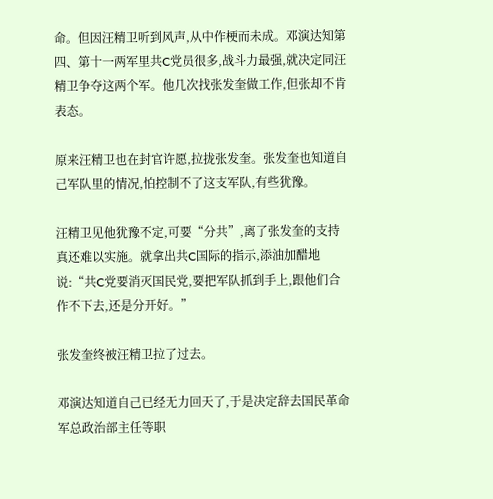命。但因汪精卫听到风声,从中作梗而未成。邓演达知第四、第十一两军里共C党员很多,战斗力最强,就决定同汪精卫争夺这两个军。他几次找张发奎做工作,但张却不肯表态。

原来汪精卫也在封官许愿,拉拢张发奎。张发奎也知道自己军队里的情况,怕控制不了这支军队,有些犹豫。

汪精卫见他犹豫不定,可要“分共”,离了张发奎的支持真还难以实施。就拿出共C国际的指示,添油加醋地说:“共C党要消灭国民党,要把军队抓到手上,跟他们合作不下去,还是分开好。”

张发奎终被汪精卫拉了过去。

邓演达知道自己已经无力回天了,于是决定辞去国民革命军总政治部主任等职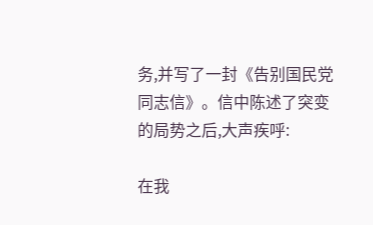务,并写了一封《告别国民党同志信》。信中陈述了突变的局势之后,大声疾呼:

在我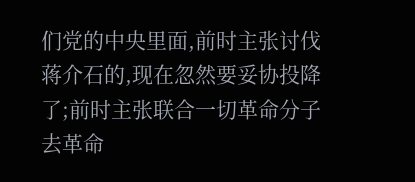们党的中央里面,前时主张讨伐蒋介石的,现在忽然要妥协投降了;前时主张联合一切革命分子去革命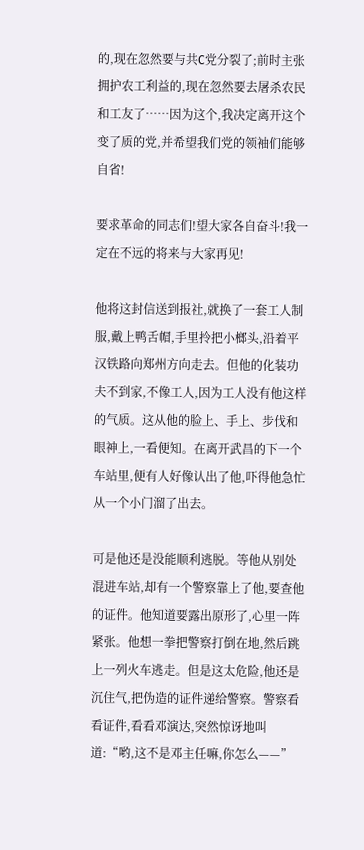的,现在忽然要与共C党分裂了;前时主张拥护农工利益的,现在忽然要去屠杀农民和工友了……因为这个,我决定离开这个变了质的党,并希望我们党的领袖们能够自省!

要求革命的同志们!望大家各自奋斗!我一定在不远的将来与大家再见!

他将这封信送到报社,就换了一套工人制服,戴上鸭舌帽,手里拎把小榔头,沿着平汉铁路向郑州方向走去。但他的化装功夫不到家,不像工人,因为工人没有他这样的气质。这从他的脸上、手上、步伐和眼神上,一看便知。在离开武昌的下一个车站里,便有人好像认出了他,吓得他急忙从一个小门溜了出去。

可是他还是没能顺利逃脱。等他从别处混进车站,却有一个警察靠上了他,要查他的证件。他知道要露出原形了,心里一阵紧张。他想一拳把警察打倒在地,然后跳上一列火车逃走。但是这太危险,他还是沉住气,把伪造的证件递给警察。警察看看证件,看看邓演达,突然惊讶地叫道:“哟,这不是邓主任嘛,你怎么——”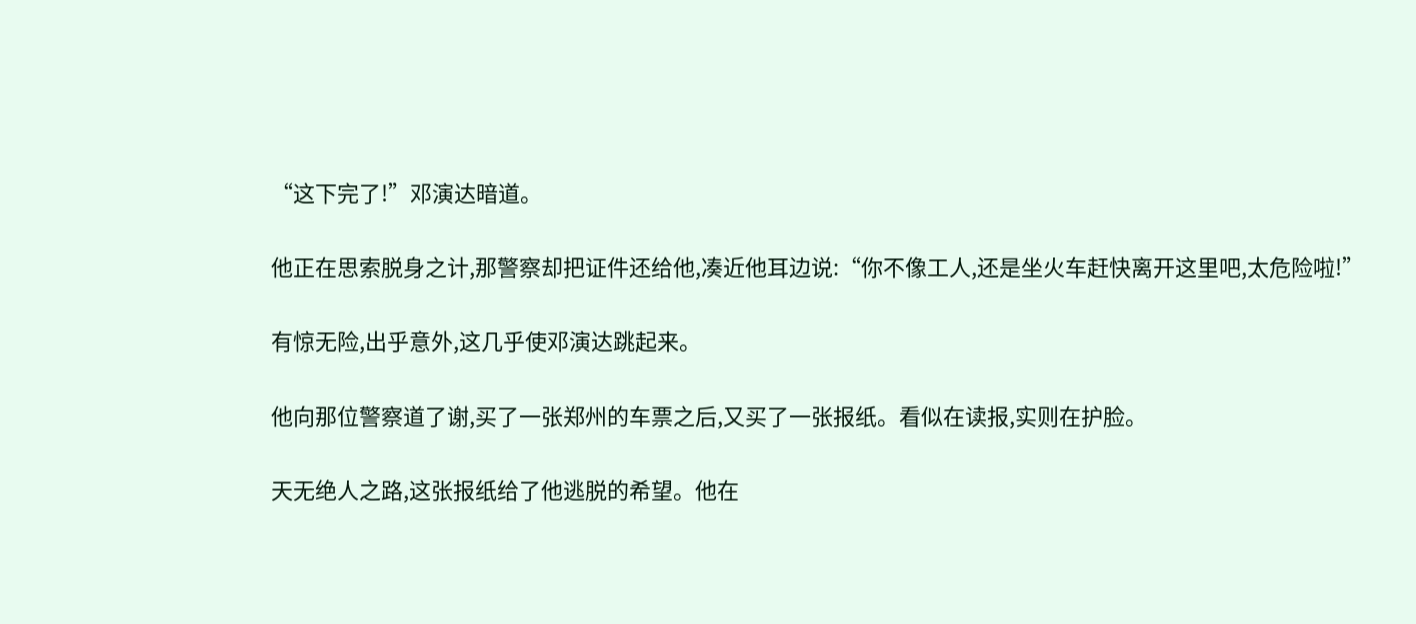“这下完了!”邓演达暗道。

他正在思索脱身之计,那警察却把证件还给他,凑近他耳边说:“你不像工人,还是坐火车赶快离开这里吧,太危险啦!”

有惊无险,出乎意外,这几乎使邓演达跳起来。

他向那位警察道了谢,买了一张郑州的车票之后,又买了一张报纸。看似在读报,实则在护脸。

天无绝人之路,这张报纸给了他逃脱的希望。他在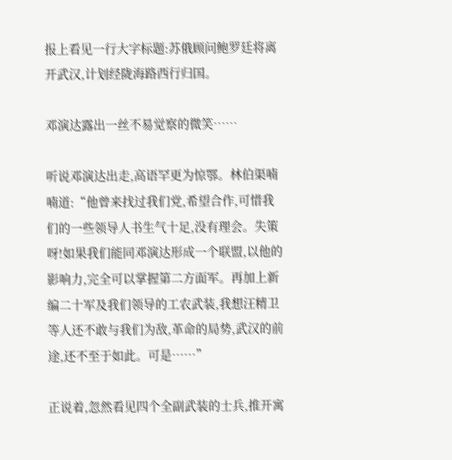报上看见一行大字标题:苏俄顾问鲍罗廷将离开武汉,计划经陇海路西行归国。

邓演达露出一丝不易觉察的微笑……

听说邓演达出走,高语罕更为惊鄂。林伯渠喃喃道:“他曾来找过我们党,希望合作,可惜我们的一些领导人书生气十足,没有理会。失策呀!如果我们能同邓演达形成一个联盟,以他的影响力,完全可以掌握第二方面军。再加上新编二十军及我们领导的工农武装,我想汪精卫等人还不敢与我们为敌,革命的局势,武汉的前途,还不至于如此。可是……”

正说着,忽然看见四个全副武装的士兵,推开寓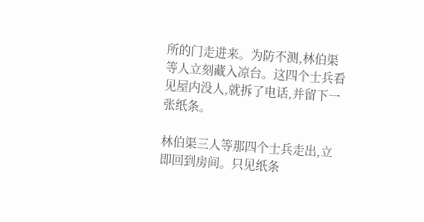所的门走进来。为防不测,林伯渠等人立刻藏入凉台。这四个士兵看见屋内没人,就拆了电话,并留下一张纸条。

林伯渠三人等那四个士兵走出,立即回到房间。只见纸条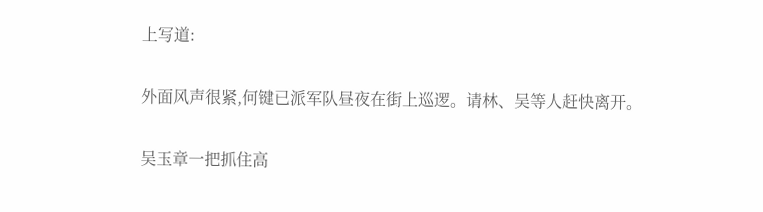上写道:

外面风声很紧,何键已派军队昼夜在街上巡逻。请林、吴等人赶快离开。

吴玉章一把抓住高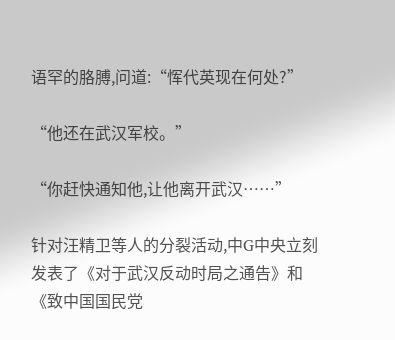语罕的胳膊,问道:“恽代英现在何处?”

“他还在武汉军校。”

“你赶快通知他,让他离开武汉……”

针对汪精卫等人的分裂活动,中G中央立刻发表了《对于武汉反动时局之通告》和《致中国国民党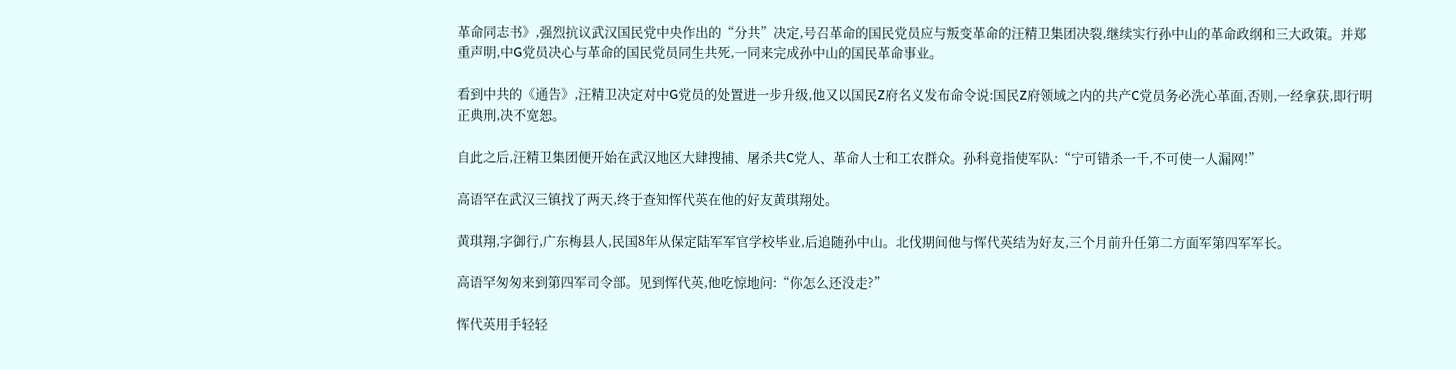革命同志书》,强烈抗议武汉国民党中央作出的“分共”决定,号召革命的国民党员应与叛变革命的汪精卫集团决裂,继续实行孙中山的革命政纲和三大政策。并郑重声明,中G党员决心与革命的国民党员同生共死,一同来完成孙中山的国民革命事业。

看到中共的《通告》,汪精卫决定对中G党员的处置进一步升级,他又以国民Z府名义发布命令说:国民Z府领域之内的共产C党员务必洗心革面,否则,一经拿获,即行明正典刑,决不宽恕。

自此之后,汪精卫集团便开始在武汉地区大肆搜捕、屠杀共C党人、革命人士和工农群众。孙科竟指使军队:“宁可错杀一千,不可使一人漏网!”

高语罕在武汉三镇找了两天,终于查知恽代英在他的好友黄琪翔处。

黄琪翔,字御行,广东梅县人,民国8年从保定陆军军官学校毕业,后追随孙中山。北伐期间他与恽代英结为好友,三个月前升任第二方面军第四军军长。

高语罕匆匆来到第四军司令部。见到恽代英,他吃惊地问:“你怎么还没走?”

恽代英用手轻轻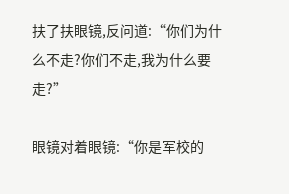扶了扶眼镜,反问道:“你们为什么不走?你们不走,我为什么要走?”

眼镜对着眼镜:“你是军校的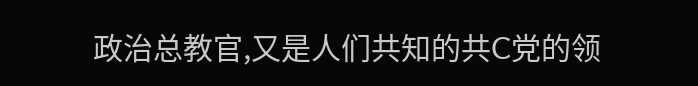政治总教官,又是人们共知的共C党的领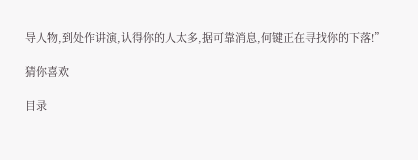导人物,到处作讲演,认得你的人太多,据可靠消息,何键正在寻找你的下落!”

猜你喜欢

目录